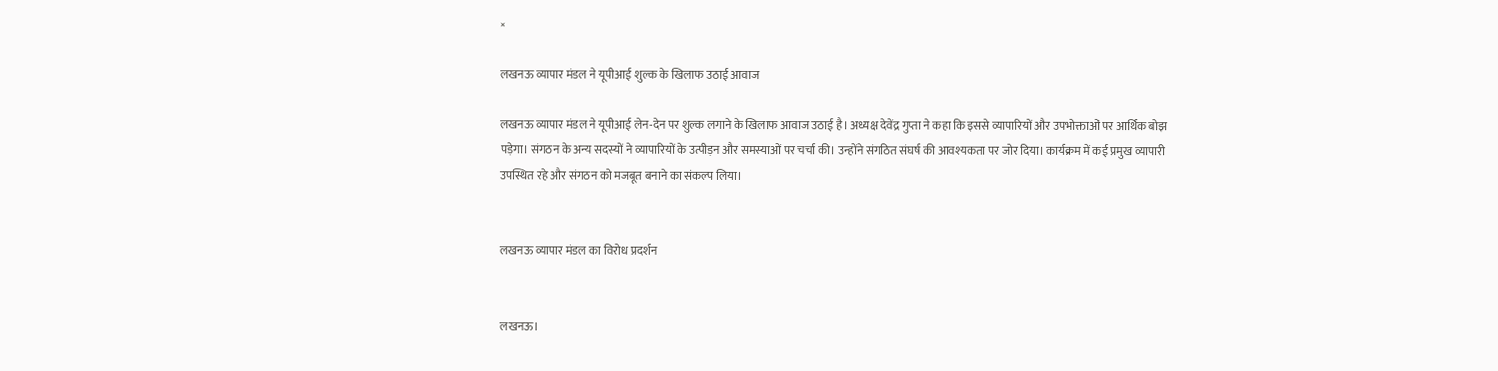×

लखनऊ व्यापार मंडल ने यूपीआई शुल्क के खिलाफ उठाई आवाज

लखनऊ व्यापार मंडल ने यूपीआई लेन-देन पर शुल्क लगाने के खिलाफ आवाज उठाई है। अध्यक्ष देवेंद्र गुप्ता ने कहा कि इससे व्यापारियों और उपभोक्ताओं पर आर्थिक बोझ पड़ेगा। संगठन के अन्य सदस्यों ने व्यापारियों के उत्पीड़न और समस्याओं पर चर्चा की। उन्होंने संगठित संघर्ष की आवश्यकता पर जोर दिया। कार्यक्रम में कई प्रमुख व्यापारी उपस्थित रहे और संगठन को मजबूत बनाने का संकल्प लिया।


लखनऊ व्यापार मंडल का विरोध प्रदर्शन


लखनऊ।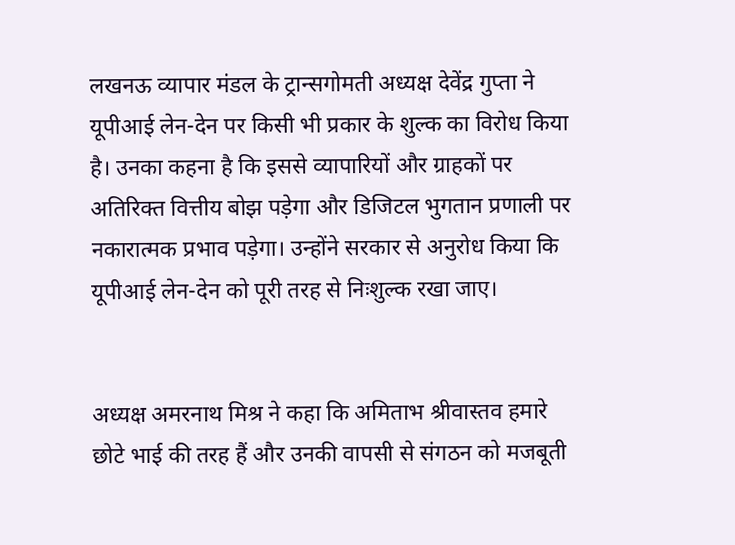लखनऊ व्यापार मंडल के ट्रान्सगोमती अध्यक्ष देवेंद्र गुप्ता ने यूपीआई लेन-देन पर किसी भी प्रकार के शुल्क का विरोध किया है। उनका कहना है कि इससे व्यापारियों और ग्राहकों पर अतिरिक्त वित्तीय बोझ पड़ेगा और डिजिटल भुगतान प्रणाली पर नकारात्मक प्रभाव पड़ेगा। उन्होंने सरकार से अनुरोध किया कि यूपीआई लेन-देन को पूरी तरह से निःशुल्क रखा जाए।


अध्यक्ष अमरनाथ मिश्र ने कहा कि अमिताभ श्रीवास्तव हमारे छोटे भाई की तरह हैं और उनकी वापसी से संगठन को मजबूती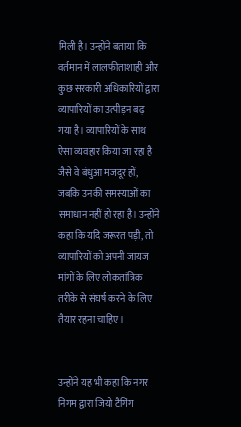मिली है। उन्होंने बताया कि वर्तमान में लालफीताशाही और कुछ सरकारी अधिकारियों द्वारा व्यापारियों का उत्पीड़न बढ़ गया है। व्यापारियों के साथ ऐसा व्यवहार किया जा रहा है जैसे वे बंधुआ मजदूर हों, जबकि उनकी समस्याओं का समाधान नहीं हो रहा है। उन्होंने कहा कि यदि जरूरत पड़ी, तो व्यापारियों को अपनी जायज मांगों के लिए लोकतांत्रिक तरीके से संघर्ष करने के लिए तैयार रहना चाहिए।


उन्होंने यह भी कहा कि नगर निगम द्वारा जियो टैगिंग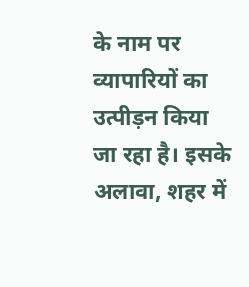के नाम पर व्यापारियों का उत्पीड़न किया जा रहा है। इसके अलावा, शहर में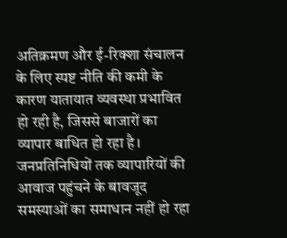अतिक्रमण और ई-रिक्शा संचालन के लिए स्पष्ट नीति की कमी के कारण यातायात व्यवस्था प्रभावित हो रही है, जिससे बाजारों का व्यापार बाधित हो रहा है। जनप्रतिनिधियों तक व्यापारियों की आवाज पहुंचने के बावजूद समस्याओं का समाधान नहीं हो रहा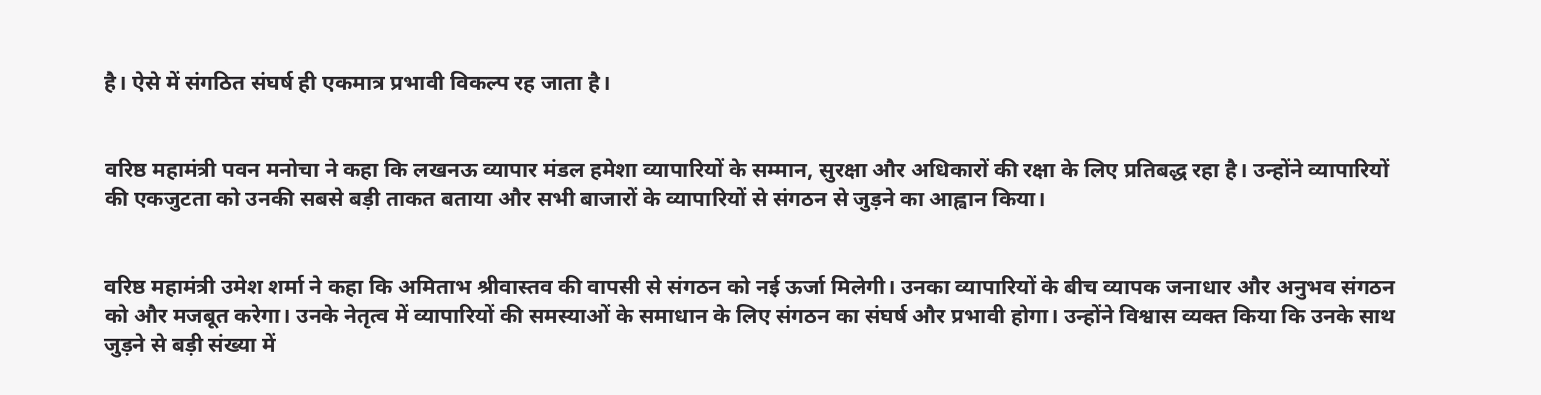है। ऐसे में संगठित संघर्ष ही एकमात्र प्रभावी विकल्प रह जाता है।


वरिष्ठ महामंत्री पवन मनोचा ने कहा कि लखनऊ व्यापार मंडल हमेशा व्यापारियों के सम्मान, सुरक्षा और अधिकारों की रक्षा के लिए प्रतिबद्ध रहा है। उन्होंने व्यापारियों की एकजुटता को उनकी सबसे बड़ी ताकत बताया और सभी बाजारों के व्यापारियों से संगठन से जुड़ने का आह्वान किया।


वरिष्ठ महामंत्री उमेश शर्मा ने कहा कि अमिताभ श्रीवास्तव की वापसी से संगठन को नई ऊर्जा मिलेगी। उनका व्यापारियों के बीच व्यापक जनाधार और अनुभव संगठन को और मजबूत करेगा। उनके नेतृत्व में व्यापारियों की समस्याओं के समाधान के लिए संगठन का संघर्ष और प्रभावी होगा। उन्होंने विश्वास व्यक्त किया कि उनके साथ जुड़ने से बड़ी संख्या में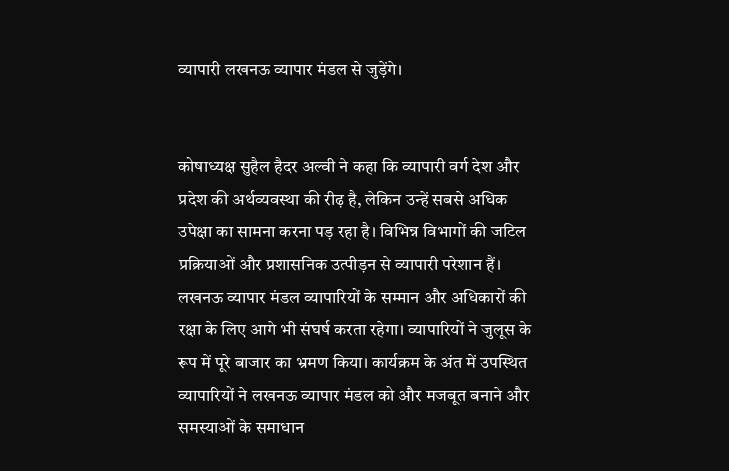व्यापारी लखनऊ व्यापार मंडल से जुड़ेंगे।


कोषाध्यक्ष सुहैल हैदर अल्वी ने कहा कि व्यापारी वर्ग देश और प्रदेश की अर्थव्यवस्था की रीढ़ है, लेकिन उन्हें सबसे अधिक उपेक्षा का सामना करना पड़ रहा है। विभिन्न विभागों की जटिल प्रक्रियाओं और प्रशासनिक उत्पीड़न से व्यापारी परेशान हैं। लखनऊ व्यापार मंडल व्यापारियों के सम्मान और अधिकारों की रक्षा के लिए आगे भी संघर्ष करता रहेगा। व्यापारियों ने जुलूस के रूप में पूरे बाजार का भ्रमण किया। कार्यक्रम के अंत में उपस्थित व्यापारियों ने लखनऊ व्यापार मंडल को और मजबूत बनाने और समस्याओं के समाधान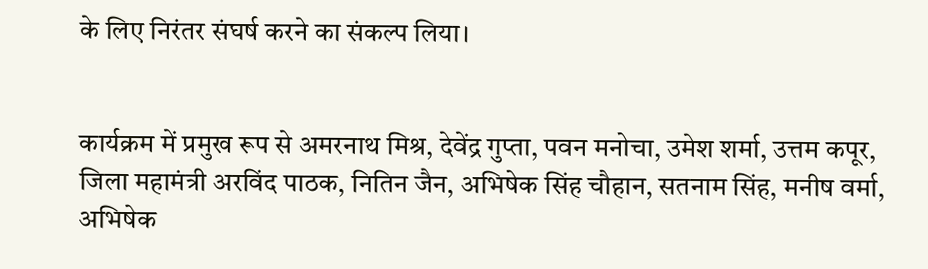के लिए निरंतर संघर्ष करने का संकल्प लिया।


कार्यक्रम में प्रमुख रूप से अमरनाथ मिश्र, देवेंद्र गुप्ता, पवन मनोचा, उमेश शर्मा, उत्तम कपूर, जिला महामंत्री अरविंद पाठक, नितिन जैन, अभिषेक सिंह चौहान, सतनाम सिंह, मनीष वर्मा, अभिषेक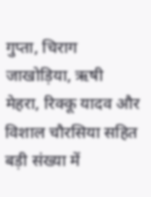गुप्ता, चिराग जाखोड़िया, ऋषी मेहरा, रिक्कू यादव और विशाल चौरसिया सहित बड़ी संख्या में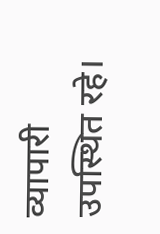व्यापारी उपस्थित रहे।